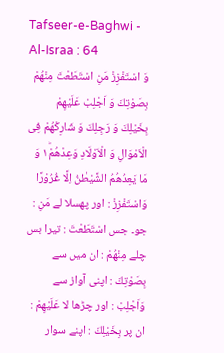Tafseer-e-Baghwi - Al-Israa : 64
وَ اسْتَفْزِزْ مَنِ اسْتَطَعْتَ مِنْهُمْ بِصَوْتِكَ وَ اَجْلِبْ عَلَیْهِمْ بِخَیْلِكَ وَ رَجِلِكَ وَ شَارِكْهُمْ فِی الْاَمْوَالِ وَ الْاَوْلَادِ وَعِدْهُمْ١ؕ وَ مَا یَعِدُهُمُ الشَّیْطٰنُ اِلَّا غُرُوْرًا
وَاسْتَفْزِزْ : اور پھسلا لے مَنِ : جو۔ جس اسْتَطَعْتَ : تیرا بس چلے مِنْهُمْ : ان میں سے بِصَوْتِكَ : اپنی آواز سے وَاَجْلِبْ : اور چڑھا لا عَلَيْهِمْ : ان پر بِخَيْلِكَ : اپنے سوار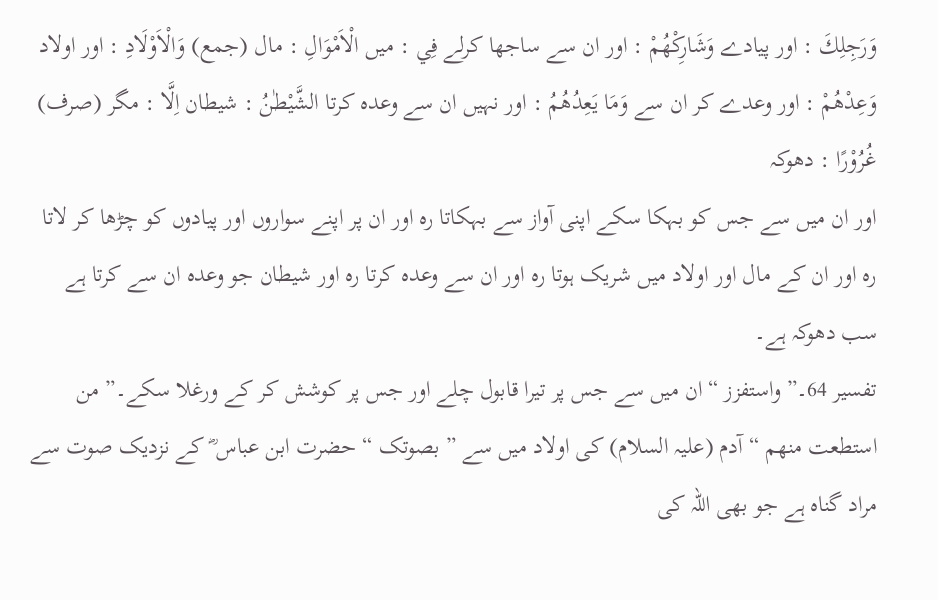وَرَجِلِكَ : اور پیادے وَشَارِكْهُمْ : اور ان سے ساجھا کرلے فِي : میں الْاَمْوَالِ : مال (جمع) وَالْاَوْلَادِ : اور اولاد وَعِدْهُمْ : اور وعدے کر ان سے وَمَا يَعِدُهُمُ : اور نہیں ان سے وعدہ کرتا الشَّيْطٰنُ : شیطان اِلَّا : مگر (صرف) غُرُوْرًا : دھوکہ
اور ان میں سے جس کو بہکا سکے اپنی آواز سے بہکاتا رہ اور ان پر اپنے سواروں اور پیادوں کو چڑھا کر لاتا رہ اور ان کے مال اور اولاد میں شریک ہوتا رہ اور ان سے وعدہ کرتا رہ اور شیطان جو وعدہ ان سے کرتا ہے سب دھوکہ ہے۔
تفسیر 64۔” واستفزز “ ان میں سے جس پر تیرا قابول چلے اور جس پر کوشش کر کے ورغلا سکے۔” من استطعت منھم “ آدم (علیہ السلام) کی اولاد میں سے ” بصوتک “ حضرت ابن عباس ؓ کے نزدیک صوت سے مراد گناہ ہے جو بھی اللہ کی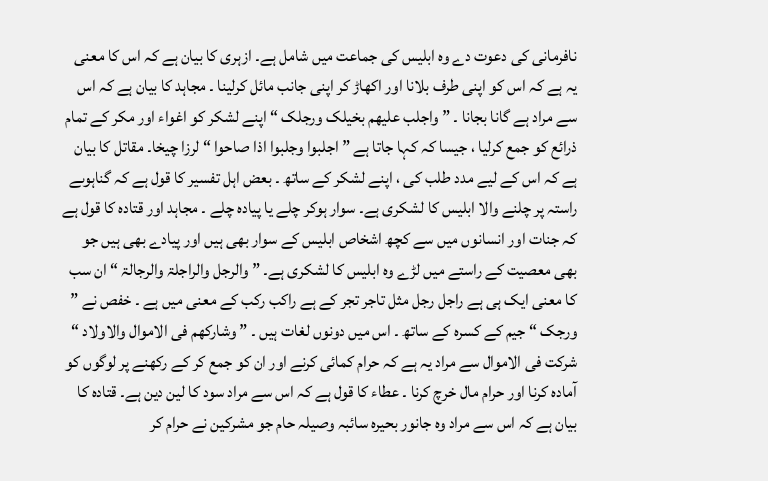نافرمانی کی دعوت دے وہ ابلیس کی جماعت میں شامل ہے۔ ازہری کا بیان ہے کہ اس کا معنی یہ ہے کہ اس کو اپنی طرف بلانا اور اکھاڑ کر اپنی جانب مائل کرلینا ۔ مجاہد کا بیان ہے کہ اس سے مراد ہے گانا بجانا ۔ ” واجلب علیھم بخیلک ورجلک “ اپنے لشکر کو اغواء اور مکر کے تمام ذرائع کو جمع کرلیا ، جیسا کہ کہا جاتا ہے ” اجلبوا وجلبوا اذا صاحوا “ لرزا چیخا۔ مقاتل کا بیان ہے کہ اس کے لیے مدد طلب کی ، اپنے لشکر کے ساتھ ۔ بعض اہل تفسیر کا قول ہے کہ گناہوںے راستہ پر چلنے والا ابلیس کا لشکری ہے۔ سوار ہوکر چلے یا پیادہ چلے ۔ مجاہد اور قتادہ کا قول ہے کہ جنات اور انسانوں میں سے کچھ اشخاص ابلیس کے سوار بھی ہیں اور پیادے بھی ہیں جو بھی معصیت کے راستے میں لڑے وہ ابلیس کا لشکری ہے۔ ” والرجل والراجلۃ والرجالۃ “ ان سب کا معنی ایک ہی ہے راجل رجل مثل تاجر تجر کے ہے راکب رکب کے معنی میں ہے ۔ خفص نے ” ورجک “ جیم کے کسرہ کے ساتھ ۔ اس میں دونوں لغات ہیں ۔ ” وشارکھم فی الاموال والاولاد “ شرکت فی الاموال سے مراد یہ ہے کہ حرام کمائی کرنے اور ان کو جمع کر کے رکھنے پر لوگوں کو آمادہ کرنا اور حرام مال خرچ کرنا ۔ عطاء کا قول ہے کہ اس سے مراد سود کا لین دین ہے۔ قتادہ کا بیان ہے کہ اس سے مراد وہ جانور بحیرہ سائبہ وصیلہ حام جو مشرکین نے حرام کر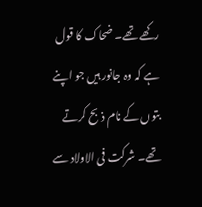رکھے تھے۔ ضحاک کا قول ہے کہ وہ جانور ہیں جو اپنے بتوں کے نام ذبح کرتے تھے۔ شرکت فی الاولاد سے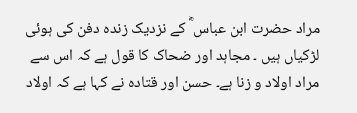مراد حضرت ابن عباس ؓ کے نزدیک زندہ دفن کی ہوئی لڑکیاں ہیں ۔ مجاہد اور ضحاک کا قول ہے کہ اس سے مراد اولاد و زنا ہے۔ حسن اور قتادہ نے کہا ہے کہ اولاد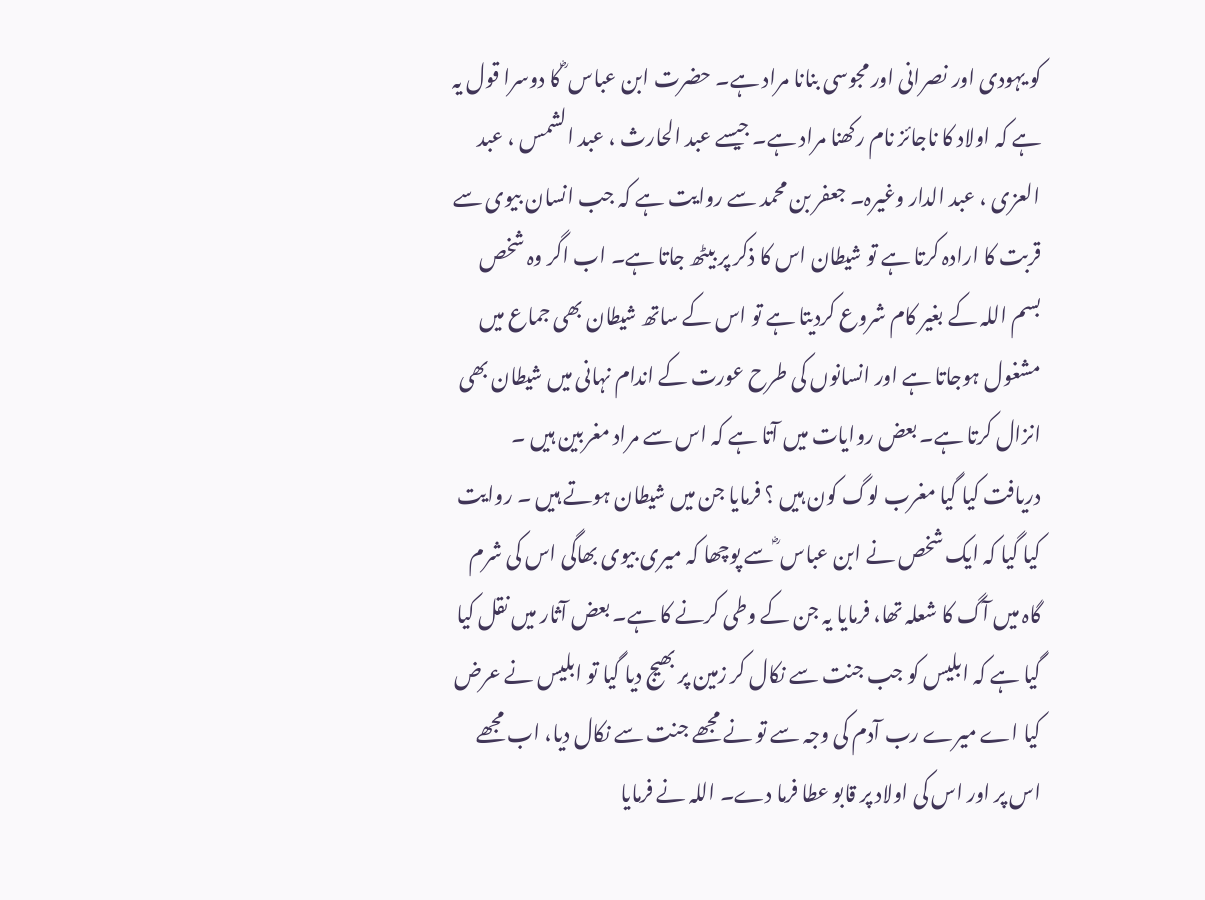کو یہودی اور نصرانی اور مجوسی بنانا مراد ہے۔ حضرت ابن عباس ؓ کا دوسرا قول یہ ہے کہ اولاد کا ناجائز نام رکھنا مراد ہے۔ جیسے عبد الحارث ، عبد الشمس ، عبد العزی ، عبد الدار وغیرہ۔ جعفر بن محمد سے روایت ہے کہ جب انسان بیوی سے قربت کا ارادہ کرتا ہے تو شیطان اس کا ذکر پر بیٹھ جاتا ہے۔ اب اگر وہ شخص بسم اللہ کے بغیر کام شروع کردیتا ہے تو اس کے ساتھ شیطان بھی جماع میں مشغول ہوجاتا ہے اور انسانوں کی طرح عورت کے اندام نہانی میں شیطان بھی انزال کرتا ہے۔ بعض روایات میں آتا ہے کہ اس سے مراد مغربین ہیں ۔ دریافت کیا گیا مغرب لوگ کون ہیں ؟ فرمایا جن میں شیطان ہوتے ہیں ۔ روایت کیا گیا کہ ایک شخص نے ابن عباس ؓ سے پوچھا کہ میری بیوی بھاگی اس کی شرم گاہ میں آگ کا شعلہ تھا، فرمایا یہ جن کے وطی کرنے کا ہے۔ بعض آثار میں نقل کیا گیا ہے کہ ابلیس کو جب جنت سے نکال کر زمین پر بھیج دیا گیا تو ابلیس نے عرض کیا اے میرے رب آدم کی وجہ سے تو نے مجھے جنت سے نکال دیا، اب مجھے اس پر اور اس کی اولاد پر قابو عطا فرما دے۔ اللہ نے فرمایا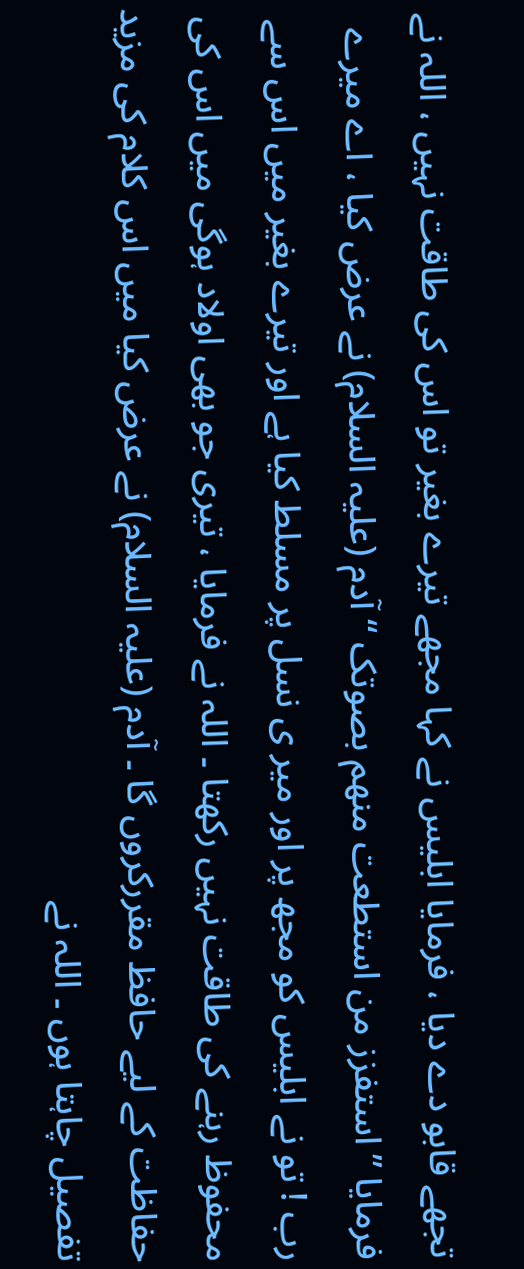تجھے قابو دے دیا ، فرمایا ابلیس نے کہا مجھے تیرے بغیر تو اس کی طاقت نہیں ، اللہ نے فرمایا ” استفزز من استطعت منھم بصوتک “ آدم (علیہ السلام) نے عرض کیا ، اے میرے رب ! تو نے ابلیس کو مجھ پر اور میر ی نسل پر مسلط کیا ہے اور تیرے بغیر میں اس سے محفوظ رہنے کی طاقت نہیں رکھتا ۔ اللہ نے فرمایا ، تیری جو بھی اولاد ہوگی میں اس کی حفاظت کے لیے حافظ مقررکروں گا ۔ آدم (علیہ السلام) نے عرض کیا میں اس کلام کی مزید تفصیل چاہتا ہوں ۔ اللہ نے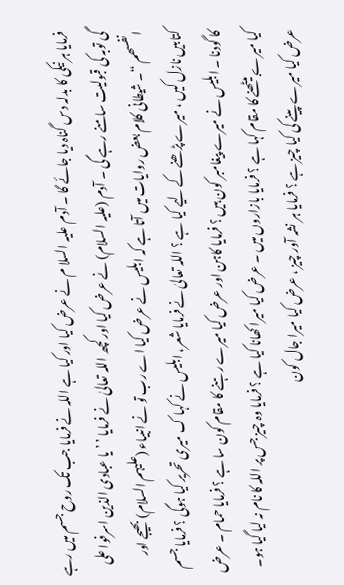فرمایا ہر نیکی کا بدلہ دس گناہ دیا جائے گا ۔ آدم علیہ السلا م نے عرض کیا اور کیا ہے اللہ نے فرمایا جب تک روح جسم میں رہے گی توبہ کی قبولیت سامنے رہے گی ۔ آدم (علیہ السلام) نے عرض کیا اور کچھ اللہ تعالیٰ نے فرمایا ’ ’ یا عبادی الذین اسرفوا علی انفسھم “۔ شیطانی کلام بعض روایات میں آتا ہے کہ ابلیس نے عرض کیا اے رب تو نے انبیاء (علیہم السلام) بھیجے اور کتابیں نازل کیں ، میرے پڑھنے کے لیے کیا ہے ؟ اللہ تعالیٰ نے فرمایا شعر، ابلیس نے کہا ک میری تحریر کیا ہوگی ؟ فرمایا جسم کا گودنا ۔ ابلیس نے میرے پیغامبر کون ہیں ؟ فرمایا کاہن اور عرض کیا میرے رہنے کا مقام کون سا ہے ؟ فرمایا حمام ۔ عرض کیا میرے بیٹھنے کا مقام کہا ہے ؟ فرمایا بازاروں میں ۔ عرض کیا میرا کھانا کیا ہے ؟ فرمایا وہ چیز جس پر اللہ کا نام نہ لیا گیا ہو۔ عرض کیا میرے پینے کی کیا چیز ہے ؟ فرمایا ہر نشہ آور چیز ، عرض کیا میرا جال کون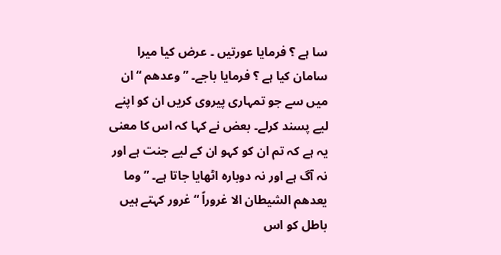سا ہے ؟ فرمایا عورتیں ۔ عرض کیا میرا سامان کیا ہے ؟ فرمایا باجے۔ ” وعدھم “ ان میں سے جو تمہاری پیروی کریں ان کو اپنے لیے پسند کرلے۔ بعض نے کہا کہ اس کا معنی یہ ہے کہ تم ان کو کہو ان کے لیے جنت ہے اور نہ آگ ہے اور نہ دوبارہ اٹھایا جاتا ہے۔ ” وما یعدھم الشیطان الا غروراً “ غرور کہتے ہیں باطل کو اس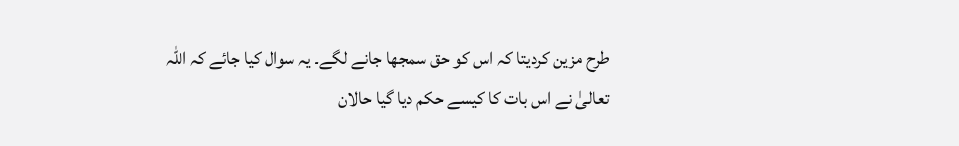طرح مزین کردیتا کہ اس کو حق سمجھا جانے لگے۔ یہ سوال کیا جائے کہ اللہ تعالیٰ نے اس بات کا کیسے حکم دیا گیا حالان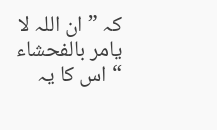کہ ” ان اللہ لا یامر بالفحشاء “ اس کا یہ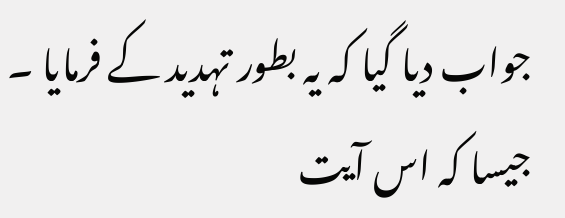جواب دیا گیا کہ یہ بطور تہدید کے فرمایا ۔ جیسا کہ اس آیت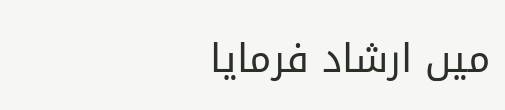میں ارشاد فرمایا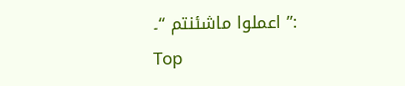:” اعملوا ماشئنتم “۔
Top